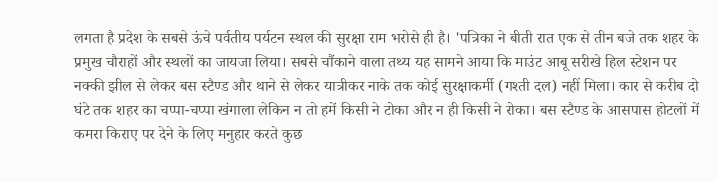लगता है प्रदेश के सबसे ऊंचे पर्वतीय पर्यटन स्थल की सुरक्षा राम भरोसे ही है। 'पत्रिका ने बीती रात एक से तीन बजे तक शहर के प्रमुख चौराहों और स्थलों का जायजा लिया। सबसे चौंकाने वाला तथ्य यह सामने आया कि माउंट आबू सरीखे हिल स्टेशन पर नक्की झील से लेकर बस स्टैण्ड और थाने से लेकर यात्रीकर नाके तक कोई सुरक्षाकर्मी (गश्ती दल) नहीं मिला। कार से करीब दो घंटे तक शहर का चप्पा-चप्पा खंगाला लेकिन न तो हमें किसी ने टोका और न ही किसी ने रोका। बस स्टैण्ड के आसपास होटलों में कमरा किराए पर देने के लिए मनुहार करते कुछ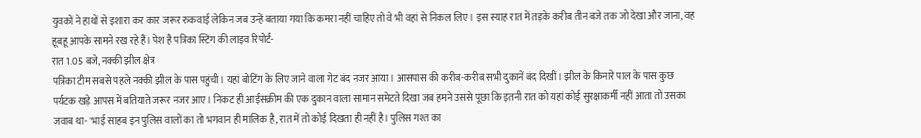युवकों ने हाथों से इशारा कर कार जरूर रुकवाई लेकिन जब उन्हें बताया गया कि कमरा नहीं चाहिए तो वे भी वहां से निकल लिए। इस स्याह रात में तड़के करीब तीन बजे तक जो देखा और जाना, वह हूबहू आपके सामने रख रहे हैं। पेश है पत्रिका स्टिंग की लाइव रिपोर्ट-
रात 1.05 बजे, नक्की झील क्षेत्र
पत्रिका टीम सबसे पहले नक्की झील के पास पहुंची। यहां बोटिंग के लिए जाने वाला गेट बंद नजर आया। आसपास की करीब-करीब सभी दुकानें बंद दिखीं। झील के किनारे पाल के पास कुछ पर्यटक खड़े आपस में बतियाते जरूर नजर आए। निकट ही आईसक्रीम की एक दुकान वाला सामान समेटते दिखा जब हमने उससे पूछा कि इतनी रात को यहां कोई सुरक्षाकर्मी नहीं आता तो उसका जवाब था- 'भाई साहब इन पुलिस वालों का तो भगवान ही मालिक है, रात में तो कोई दिखता ही नहीं है। पुलिस गश्त का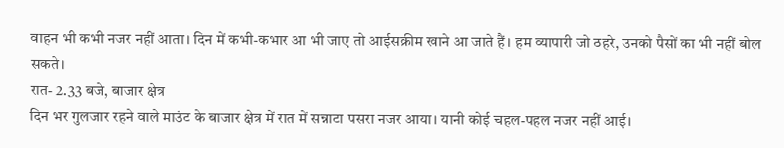वाहन भी कभी नजर नहीं आता। दिन में कभी-कभार आ भी जाए तो आईसक्रीम खाने आ जाते हैं। हम व्यापारी जो ठहरे, उनको पैसों का भी नहीं बोल सकते।
रात- 2.33 बजे, बाजार क्षेत्र
दिन भर गुलजार रहने वाले माउंट के बाजार क्षेत्र में रात में सन्नाटा पसरा नजर आया। यानी कोई चहल-पहल नजर नहीं आई।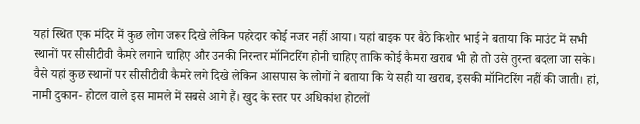यहां स्थित एक मंदिर में कुछ लोग जरूर दिखे लेकिन पहरेदार कोई नजर नहीं आया। यहां बाइक पर बैठे किशोर भाई ने बताया कि माउंट में सभी स्थानों पर सीसीटीवी कैमरे लगाने चाहिए और उनकी निरन्तर मॉनिटरिंग होनी चाहिए ताकि कोई कैमरा खराब भी हो तो उसे तुरन्त बदला जा सके। वैसे यहां कुछ स्थानों पर सीसीटीवी कैमरे लगे दिखे लेकिन आसपास के लोगों ने बताया कि ये सही या खराब, इसकी मॉनिटरिंग नहीं की जाती। हां, नामी दुकान- होटल वाले इस मामले में सबसे आगे हैं। खुद के स्तर पर अधिकांश होटलों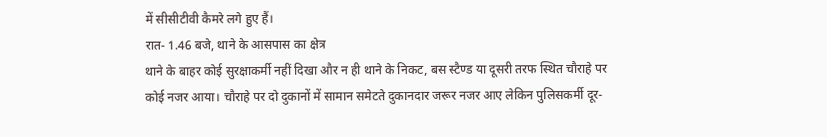में सीसीटीवी कैमरे लगे हुए हैं।
रात- 1.46 बजे, थाने के आसपास का क्षेत्र
थाने के बाहर कोई सुरक्षाकर्मी नहीं दिखा और न ही थाने के निकट, बस स्टैण्ड या दूसरी तरफ स्थित चौराहे पर कोई नजर आया। चौराहे पर दो दुकानों में सामान समेटते दुकानदार जरूर नजर आए लेकिन पुलिसकर्मी दूर-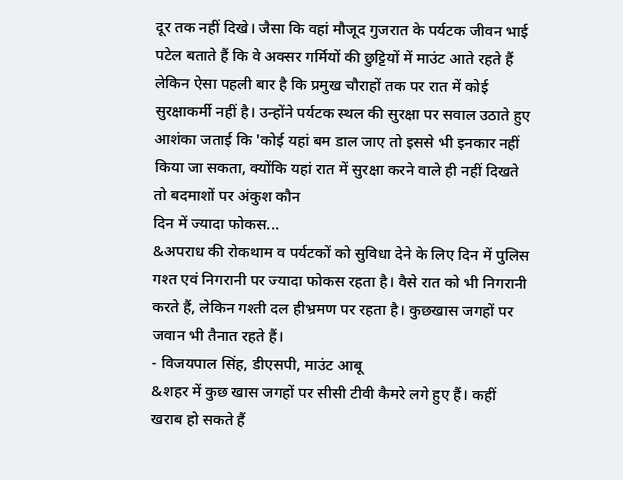दूर तक नहीं दिखे। जैसा कि वहां मौजूद गुजरात के पर्यटक जीवन भाई पटेल बताते हैं कि वे अक्सर गर्मियों की छुट्टियों में माउंट आते रहते हैं लेकिन ऐसा पहली बार है कि प्रमुख चौराहों तक पर रात में कोई सुरक्षाकर्मी नहीं है। उन्होंने पर्यटक स्थल की सुरक्षा पर सवाल उठाते हुए आशंका जताई कि 'कोई यहां बम डाल जाए तो इससे भी इनकार नहीं किया जा सकता, क्योंकि यहां रात में सुरक्षा करने वाले ही नहीं दिखते तो बदमाशों पर अंकुश कौन
दिन में ज्यादा फोकस...
&अपराध की रोकथाम व पर्यटकों को सुविधा देने के लिए दिन में पुलिस गश्त एवं निगरानी पर ज्यादा फोकस रहता है। वैसे रात को भी निगरानी करते हैं, लेकिन गश्ती दल हीभ्रमण पर रहता है। कुछखास जगहों पर जवान भी तैनात रहते हैं।
- विजयपाल सिंह, डीएसपी, माउंट आबू
&शहर में कुछ खास जगहों पर सीसी टीवी कैमरे लगे हुए हैं। कहीं खराब हो सकते हैं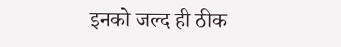इनको जल्द ही ठीक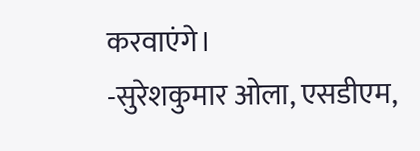करवाएंगे।
-सुरेशकुमार ओला, एसडीएम,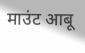माउंट आबू